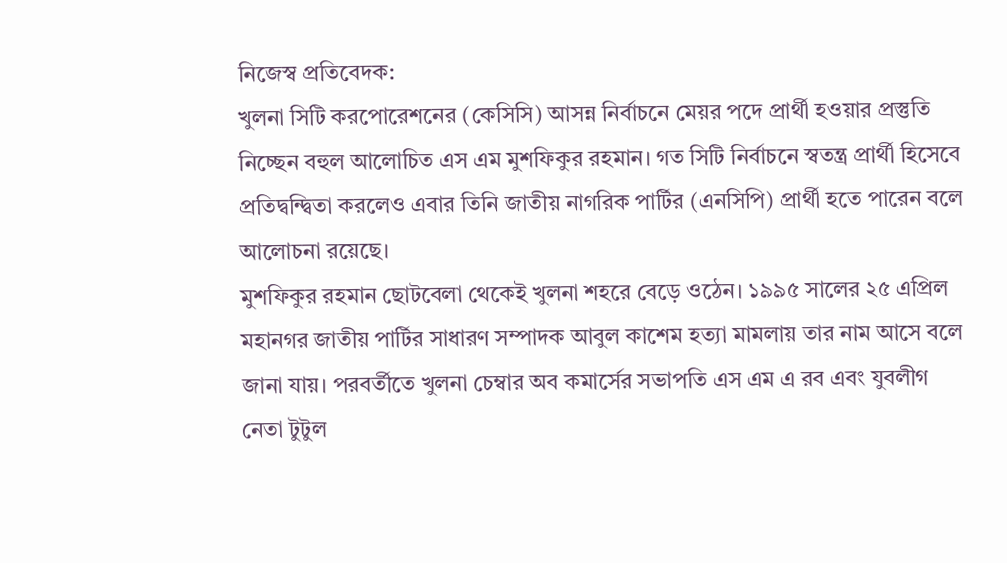নিজেস্ব প্রতিবেদক:
খুলনা সিটি করপোরেশনের (কেসিসি) আসন্ন নির্বাচনে মেয়র পদে প্রার্থী হওয়ার প্রস্তুতি নিচ্ছেন বহুল আলোচিত এস এম মুশফিকুর রহমান। গত সিটি নির্বাচনে স্বতন্ত্র প্রার্থী হিসেবে প্রতিদ্বন্দ্বিতা করলেও এবার তিনি জাতীয় নাগরিক পার্টির (এনসিপি) প্রার্থী হতে পারেন বলে আলোচনা রয়েছে।
মুশফিকুর রহমান ছোটবেলা থেকেই খুলনা শহরে বেড়ে ওঠেন। ১৯৯৫ সালের ২৫ এপ্রিল মহানগর জাতীয় পার্টির সাধারণ সম্পাদক আবুল কাশেম হত্যা মামলায় তার নাম আসে বলে জানা যায়। পরবর্তীতে খুলনা চেম্বার অব কমার্সের সভাপতি এস এম এ রব এবং যুবলীগ নেতা টুটুল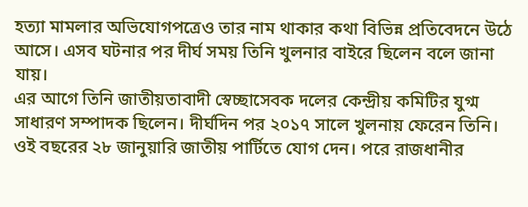হত্যা মামলার অভিযোগপত্রেও তার নাম থাকার কথা বিভিন্ন প্রতিবেদনে উঠে আসে। এসব ঘটনার পর দীর্ঘ সময় তিনি খুলনার বাইরে ছিলেন বলে জানা যায়।
এর আগে তিনি জাতীয়তাবাদী স্বেচ্ছাসেবক দলের কেন্দ্রীয় কমিটির যুগ্ম সাধারণ সম্পাদক ছিলেন। দীর্ঘদিন পর ২০১৭ সালে খুলনায় ফেরেন তিনি। ওই বছরের ২৮ জানুয়ারি জাতীয় পার্টিতে যোগ দেন। পরে রাজধানীর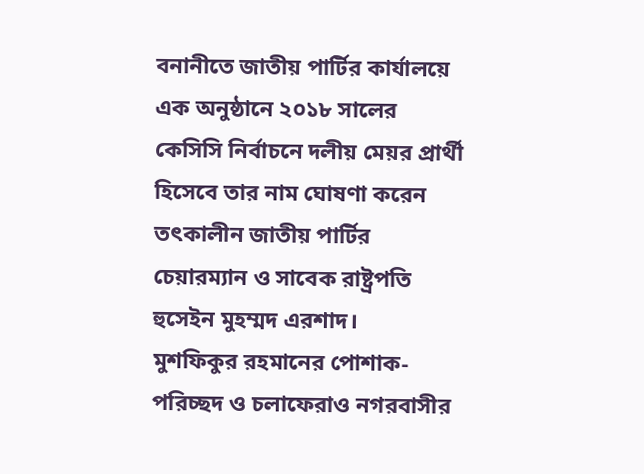বনানীতে জাতীয় পার্টির কার্যালয়ে এক অনুষ্ঠানে ২০১৮ সালের কেসিসি নির্বাচনে দলীয় মেয়র প্রার্থী হিসেবে তার নাম ঘোষণা করেন তৎকালীন জাতীয় পার্টির চেয়ারম্যান ও সাবেক রাষ্ট্রপতি হুসেইন মুহম্মদ এরশাদ।
মুশফিকুর রহমানের পোশাক-পরিচ্ছদ ও চলাফেরাও নগরবাসীর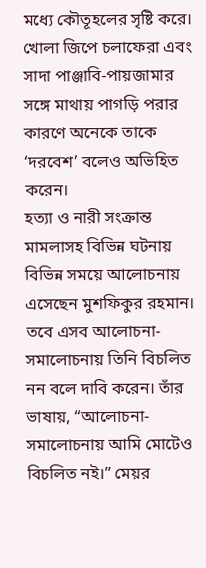মধ্যে কৌতূহলের সৃষ্টি করে। খোলা জিপে চলাফেরা এবং সাদা পাঞ্জাবি-পায়জামার সঙ্গে মাথায় পাগড়ি পরার কারণে অনেকে তাকে ‘দরবেশ’ বলেও অভিহিত করেন।
হত্যা ও নারী সংক্রান্ত মামলাসহ বিভিন্ন ঘটনায় বিভিন্ন সময়ে আলোচনায় এসেছেন মুশফিকুর রহমান। তবে এসব আলোচনা-সমালোচনায় তিনি বিচলিত নন বলে দাবি করেন। তাঁর ভাষায়, “আলোচনা-সমালোচনায় আমি মোটেও বিচলিত নই।” মেয়র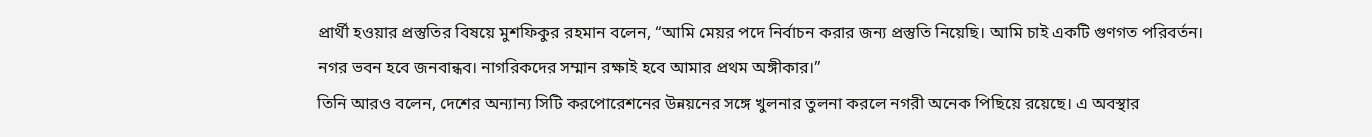প্রার্থী হওয়ার প্রস্তুতির বিষয়ে মুশফিকুর রহমান বলেন, “আমি মেয়র পদে নির্বাচন করার জন্য প্রস্তুতি নিয়েছি। আমি চাই একটি গুণগত পরিবর্তন। নগর ভবন হবে জনবান্ধব। নাগরিকদের সম্মান রক্ষাই হবে আমার প্রথম অঙ্গীকার।”
তিনি আরও বলেন, দেশের অন্যান্য সিটি করপোরেশনের উন্নয়নের সঙ্গে খুলনার তুলনা করলে নগরী অনেক পিছিয়ে রয়েছে। এ অবস্থার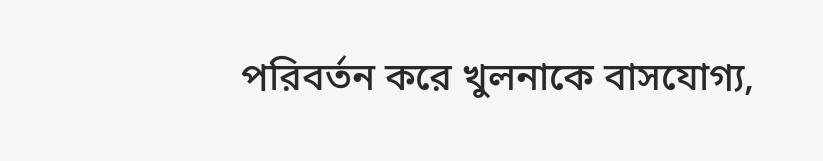পরিবর্তন করে খুলনাকে বাসযোগ্য,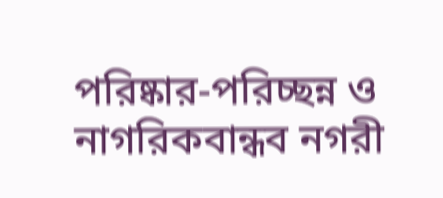পরিষ্কার-পরিচ্ছন্ন ও নাগরিকবান্ধব নগরী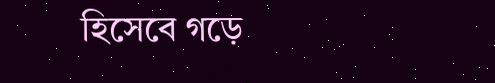হিসেবে গড়ে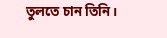তুলতে চান তিনি।